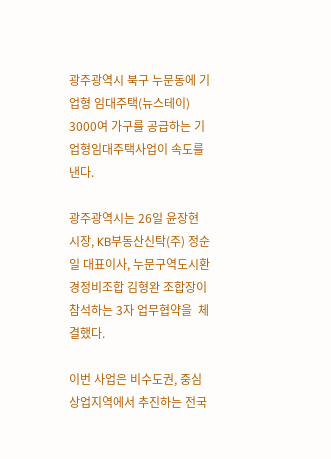광주광역시 북구 누문동에 기업형 임대주택(뉴스테이) 3000여 가구를 공급하는 기업형임대주택사업이 속도를 낸다.

광주광역시는 26일 윤장현 시장, KB부동산신탁(주) 정순일 대표이사, 누문구역도시환경정비조합 김형완 조합장이 참석하는 3자 업무협약을  체결했다.

이번 사업은 비수도권, 중심상업지역에서 추진하는 전국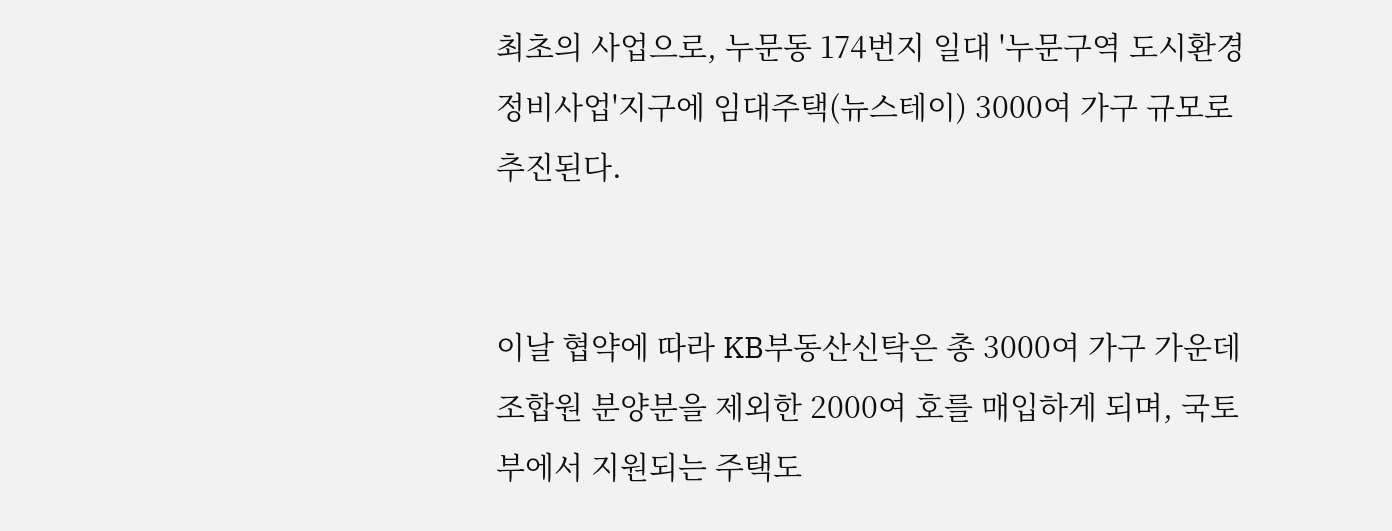최초의 사업으로, 누문동 174번지 일대 '누문구역 도시환경정비사업'지구에 임대주택(뉴스테이) 3000여 가구 규모로 추진된다.


이날 협약에 따라 KB부동산신탁은 총 3000여 가구 가운데 조합원 분양분을 제외한 2000여 호를 매입하게 되며, 국토부에서 지원되는 주택도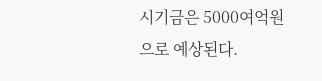시기금은 5000여억원으로 예상된다.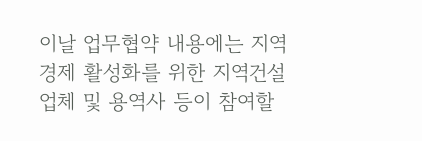이날 업무협약 내용에는 지역경제 활성화를 위한 지역건설업체 및 용역사 등이 참여할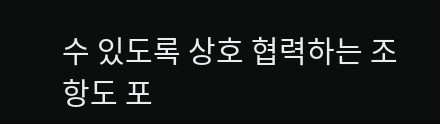수 있도록 상호 협력하는 조항도 포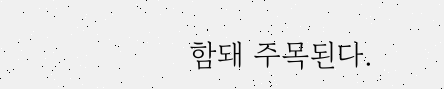함돼 주목된다.